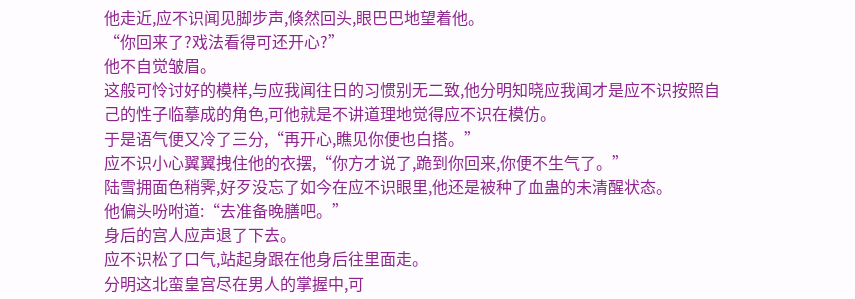他走近,应不识闻见脚步声,倏然回头,眼巴巴地望着他。
“你回来了?戏法看得可还开心?”
他不自觉皱眉。
这般可怜讨好的模样,与应我闻往日的习惯别无二致,他分明知晓应我闻才是应不识按照自己的性子临摹成的角色,可他就是不讲道理地觉得应不识在模仿。
于是语气便又冷了三分,“再开心,瞧见你便也白搭。”
应不识小心翼翼拽住他的衣摆,“你方才说了,跪到你回来,你便不生气了。”
陆雪拥面色稍霁,好歹没忘了如今在应不识眼里,他还是被种了血蛊的未清醒状态。
他偏头吩咐道:“去准备晚膳吧。”
身后的宫人应声退了下去。
应不识松了口气,站起身跟在他身后往里面走。
分明这北蛮皇宫尽在男人的掌握中,可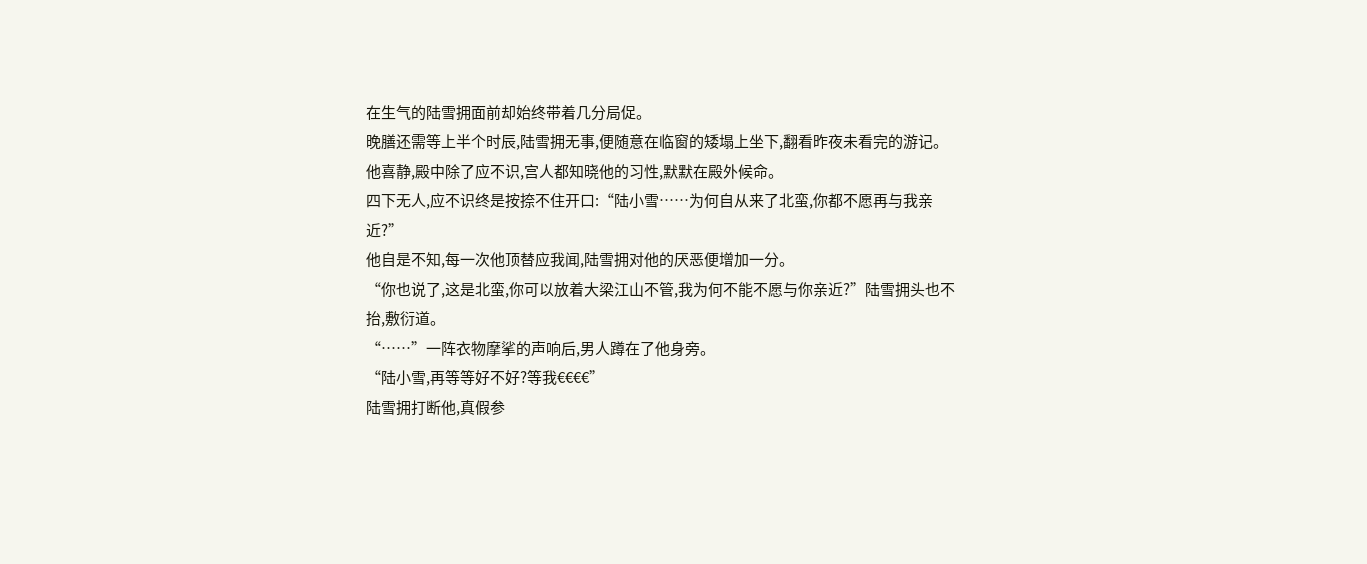在生气的陆雪拥面前却始终带着几分局促。
晚膳还需等上半个时辰,陆雪拥无事,便随意在临窗的矮塌上坐下,翻看昨夜未看完的游记。
他喜静,殿中除了应不识,宫人都知晓他的习性,默默在殿外候命。
四下无人,应不识终是按捺不住开口:“陆小雪……为何自从来了北蛮,你都不愿再与我亲近?”
他自是不知,每一次他顶替应我闻,陆雪拥对他的厌恶便增加一分。
“你也说了,这是北蛮,你可以放着大梁江山不管,我为何不能不愿与你亲近?”陆雪拥头也不抬,敷衍道。
“……”一阵衣物摩挲的声响后,男人蹲在了他身旁。
“陆小雪,再等等好不好?等我€€€€”
陆雪拥打断他,真假参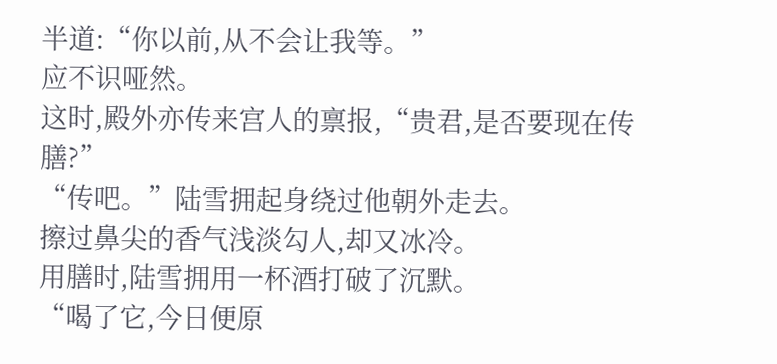半道:“你以前,从不会让我等。”
应不识哑然。
这时,殿外亦传来宫人的禀报,“贵君,是否要现在传膳?”
“传吧。”陆雪拥起身绕过他朝外走去。
擦过鼻尖的香气浅淡勾人,却又冰冷。
用膳时,陆雪拥用一杯酒打破了沉默。
“喝了它,今日便原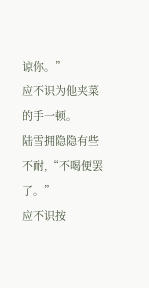谅你。”
应不识为他夹菜的手一顿。
陆雪拥隐隐有些不耐,“不喝便罢了。”
应不识按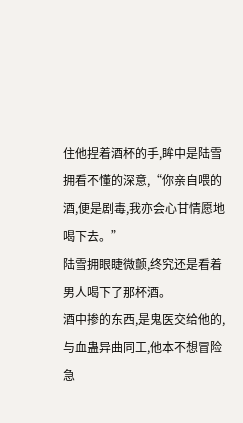住他捏着酒杯的手,眸中是陆雪拥看不懂的深意,“你亲自喂的酒,便是剧毒,我亦会心甘情愿地喝下去。”
陆雪拥眼睫微颤,终究还是看着男人喝下了那杯酒。
酒中掺的东西,是鬼医交给他的,与血蛊异曲同工,他本不想冒险急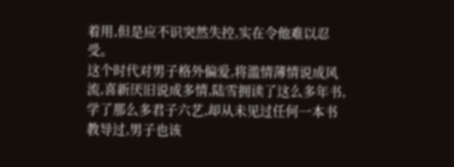着用,但是应不识突然失控,实在令他难以忍受。
这个时代对男子格外偏爱,将滥情薄情说成风流,喜新厌旧说成多情,陆雪拥读了这么多年书,学了那么多君子六艺,却从未见过任何一本书教导过,男子也该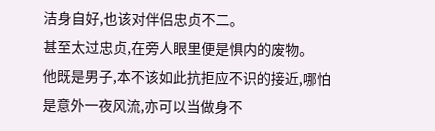洁身自好,也该对伴侣忠贞不二。
甚至太过忠贞,在旁人眼里便是惧内的废物。
他既是男子,本不该如此抗拒应不识的接近,哪怕是意外一夜风流,亦可以当做身不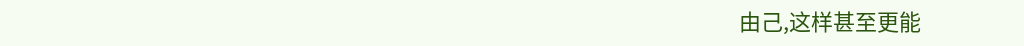由己,这样甚至更能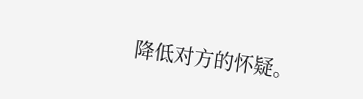降低对方的怀疑。